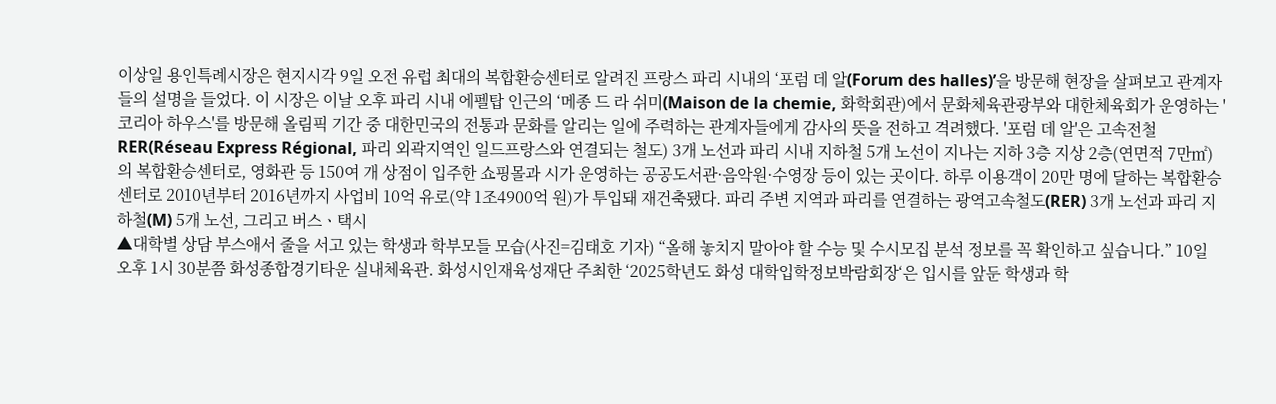이상일 용인특례시장은 현지시각 9일 오전 유럽 최대의 복합환승센터로 알려진 프랑스 파리 시내의 ‘포럼 데 알(Forum des halles)’을 방문해 현장을 살펴보고 관계자들의 설명을 들었다. 이 시장은 이날 오후 파리 시내 에펠탑 인근의 ‘메종 드 라 쉬미(Maison de la chemie, 화학회관)에서 문화체육관광부와 대한체육회가 운영하는 '코리아 하우스'를 방문해 올림픽 기간 중 대한민국의 전통과 문화를 알리는 일에 주력하는 관계자들에게 감사의 뜻을 전하고 격려했다. '포럼 데 알'은 고속전철 RER(Réseau Express Régional, 파리 외곽지역인 일드프랑스와 연결되는 철도) 3개 노선과 파리 시내 지하철 5개 노선이 지나는 지하 3층 지상 2층(연면적 7만㎡)의 복합환승센터로, 영화관 등 150여 개 상점이 입주한 쇼핑몰과 시가 운영하는 공공도서관·음악원·수영장 등이 있는 곳이다. 하루 이용객이 20만 명에 달하는 복합환승센터로 2010년부터 2016년까지 사업비 10억 유로(약 1조4900억 원)가 투입돼 재건축됐다. 파리 주변 지역과 파리를 연결하는 광역고속철도(RER) 3개 노선과 파리 지하철(M) 5개 노선, 그리고 버스ㆍ택시
▲대학별 상담 부스애서 줄을 서고 있는 학생과 학부모들 모습(사진=김태호 기자) “올해 놓치지 말아야 할 수능 및 수시모집 분석 정보를 꼭 확인하고 싶습니다.” 10일 오후 1시 30분쯤 화성종합경기타운 실내체육관. 화성시인재육성재단 주최한 ‘2025학년도 화성 대학입학정보박람회장‘은 입시를 앞둔 학생과 학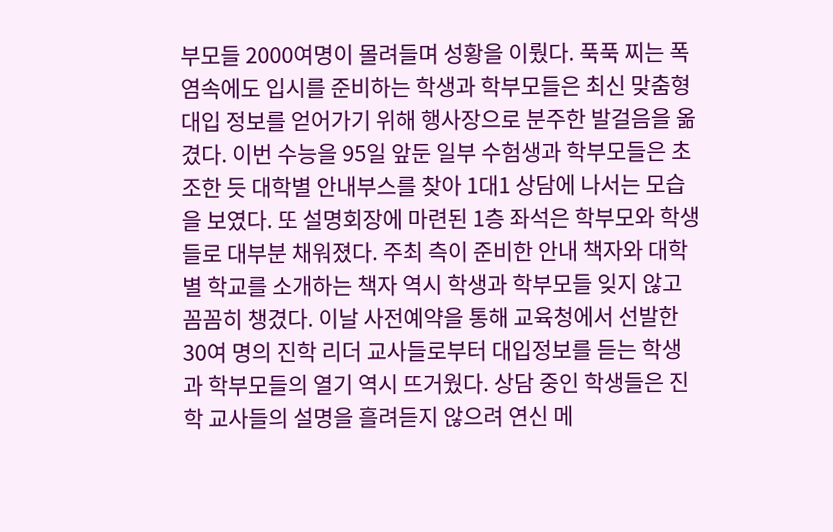부모들 2000여명이 몰려들며 성황을 이뤘다. 푹푹 찌는 폭염속에도 입시를 준비하는 학생과 학부모들은 최신 맞춤형 대입 정보를 얻어가기 위해 행사장으로 분주한 발걸음을 옮겼다. 이번 수능을 95일 앞둔 일부 수험생과 학부모들은 초조한 듯 대학별 안내부스를 찾아 1대1 상담에 나서는 모습을 보였다. 또 설명회장에 마련된 1층 좌석은 학부모와 학생들로 대부분 채워졌다. 주최 측이 준비한 안내 책자와 대학별 학교를 소개하는 책자 역시 학생과 학부모들 잊지 않고 꼼꼼히 챙겼다. 이날 사전예약을 통해 교육청에서 선발한 30여 명의 진학 리더 교사들로부터 대입정보를 듣는 학생과 학부모들의 열기 역시 뜨거웠다. 상담 중인 학생들은 진학 교사들의 설명을 흘려듣지 않으려 연신 메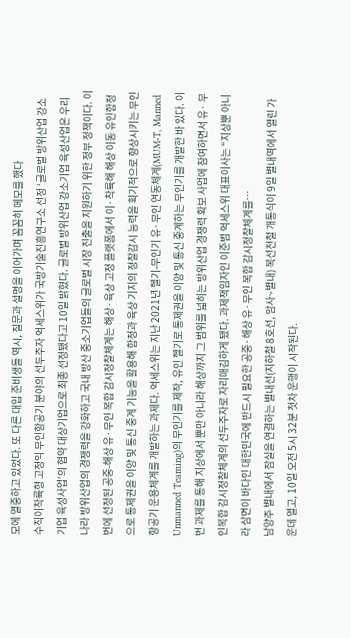모에 열중하고 있었다. 또 다른 대입 준비생들 역시, 질문과 설명을 이어가며 꼼꼼히 메모를 했다
수직이착륙형 고정익 무인항공기 분야의 선두주자 억세스위가 국방기술진흥연구소 선정 ‘글로벌 방위산업 강소기업 육성사업’의 협약 대상기업으로 최종 선정됐다고 10일 밝혔다. 글로벌 방위산업 강소기업 육성산업은 우리나라 방위산업의 경쟁력을 강화하고 국내 방산 중소기업들의 글로벌 시장 진출을 지원하기 위한 정부 정책이다. 이번에 선정된 공중-해상 유·무인 복합 감시정찰체계는 해상·육상 고정 플랫폼에서 이·착륙해 해상 이동 유인함정으로 통제권을 이양 및 통신 중계 기능을 활용해 함정과 육상 기지의 정찰감시 능력을 획기적으로 향상시키는 무인항공기 운용체계를 개발하는 과제다. 억세스위는 지난 2021년 헬기-무인기 유·무인 연동체계(MUM-T, Manned Unmanned Teaming)의 무인기를 제작, 유인 헬기로 통제권을 이양 및 통신 중계하는 무인기를 개발한 바 있다. 이번 과제를 통해 지상에서 뿐만 아니라 해상까지 그 범위를 넓히는 방위산업 경쟁력 확보 사업에 참여하면서 유· 무인복합 감시정찰체계의 선두주자로 자리매김하게 됐다. 과제책임자인 이준범 억세스위 대표이사는 “지상뿐 아니라 삼면이 바다인 대한민국에 반드시 필요한 공중·해상 유·무인 복합 감시정찰체계를…
남양주 별내에서 잠실을 연결하는 별내선(지하철 8호선, 암사~별내) 복선전철 개통식이 9일 별내역에서 열린 가운데 열고, 10일 오전 5시 32분 첫차 운행이 시작된다.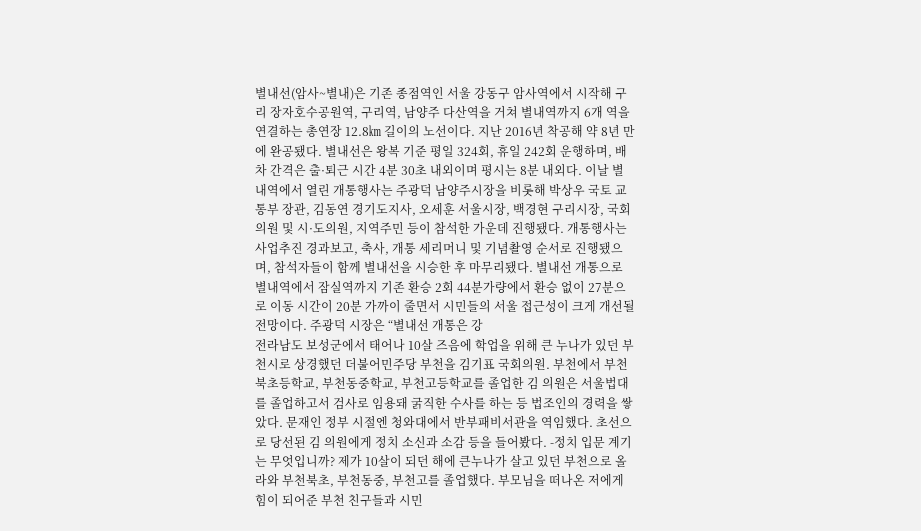별내선(암사~별내)은 기존 종점역인 서울 강동구 암사역에서 시작해 구리 장자호수공원역, 구리역, 남양주 다산역을 거쳐 별내역까지 6개 역을 연결하는 총연장 12.8㎞ 길이의 노선이다. 지난 2016년 착공해 약 8년 만에 완공됐다. 별내선은 왕복 기준 평일 324회, 휴일 242회 운행하며, 배차 간격은 출·퇴근 시간 4분 30초 내외이며 평시는 8분 내외다. 이날 별내역에서 열린 개통행사는 주광덕 남양주시장을 비롯해 박상우 국토 교통부 장관, 김동연 경기도지사, 오세훈 서울시장, 백경현 구리시장, 국회의원 및 시·도의원, 지역주민 등이 참석한 가운데 진행됐다. 개통행사는 사업추진 경과보고, 축사, 개통 세리머니 및 기념촬영 순서로 진행됐으며, 참석자들이 함께 별내선을 시승한 후 마무리됐다. 별내선 개통으로 별내역에서 잠실역까지 기존 환승 2회 44분가량에서 환승 없이 27분으로 이동 시간이 20분 가까이 줄면서 시민들의 서울 접근성이 크게 개선될 전망이다. 주광덕 시장은 “별내선 개통은 강
전라남도 보성군에서 태어나 10살 즈음에 학업을 위해 큰 누나가 있던 부천시로 상경했던 더불어민주당 부천을 김기표 국회의원. 부천에서 부천북초등학교, 부천동중학교, 부천고등학교를 졸업한 김 의원은 서울법대를 졸업하고서 검사로 임용돼 굵직한 수사를 하는 등 법조인의 경력을 쌓았다. 문재인 정부 시절엔 청와대에서 반부패비서관을 역임했다. 초선으로 당선된 김 의원에게 정치 소신과 소감 등을 들어봤다. -정치 입문 계기는 무엇입니까? 제가 10살이 되던 해에 큰누나가 살고 있던 부천으로 올라와 부천북초, 부천동중, 부천고를 졸업했다. 부모님을 떠나온 저에게 힘이 되어준 부천 친구들과 시민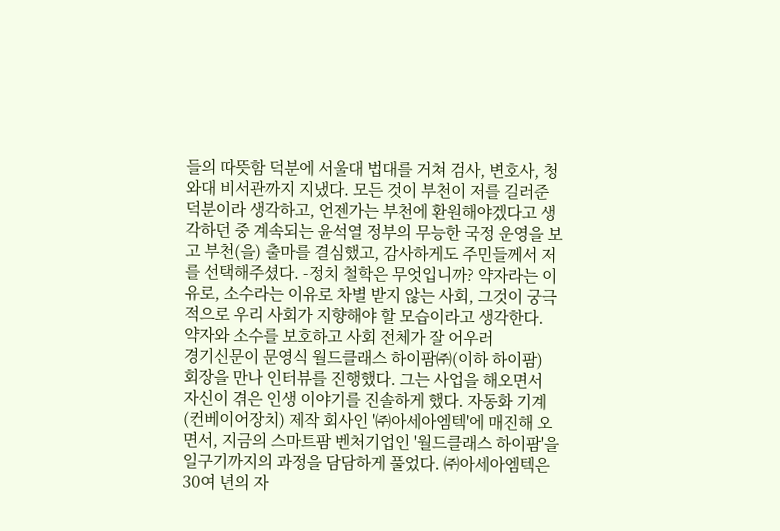들의 따뜻함 덕분에 서울대 법대를 거쳐 검사, 변호사, 청와대 비서관까지 지냈다. 모든 것이 부천이 저를 길러준 덕분이라 생각하고, 언젠가는 부천에 환원해야겠다고 생각하던 중 계속되는 윤석열 정부의 무능한 국정 운영을 보고 부천(을) 출마를 결심했고, 감사하게도 주민들께서 저를 선택해주셨다. -정치 철학은 무엇입니까? 약자라는 이유로, 소수라는 이유로 차별 받지 않는 사회, 그것이 궁극적으로 우리 사회가 지향해야 할 모습이라고 생각한다. 약자와 소수를 보호하고 사회 전체가 잘 어우러
경기신문이 문영식 월드클래스 하이팜㈜(이하 하이팜) 회장을 만나 인터뷰를 진행했다. 그는 사업을 해오면서 자신이 겪은 인생 이야기를 진솔하게 했다. 자동화 기계(컨베이어장치) 제작 회사인 '㈜아세아엠텍'에 매진해 오면서, 지금의 스마트팜 벤처기업인 '월드클래스 하이팜'을 일구기까지의 과정을 담담하게 풀었다. ㈜아세아엠텍은 30여 년의 자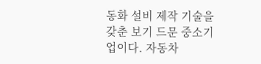동화 설비 제작 기술을 갖춘 보기 드문 중소기업이다. 자동차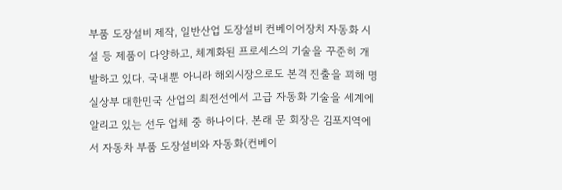부품 도장설비 제작, 일반산업 도장설비 컨베이어장치 자동화 시설 등 제품이 다양하고, 체계화된 프로세스의 기술을 꾸준히 개발하고 있다. 국내뿐 아니라 해외시장으로도 본격 진출을 꾀해 명실상부 대한민국 산업의 최전선에서 고급 자동화 기술을 세계에 알리고 있는 선두 업체 중 하나이다. 본래 문 회장은 김포지역에서 자동차 부품 도장설비와 자동화(컨베이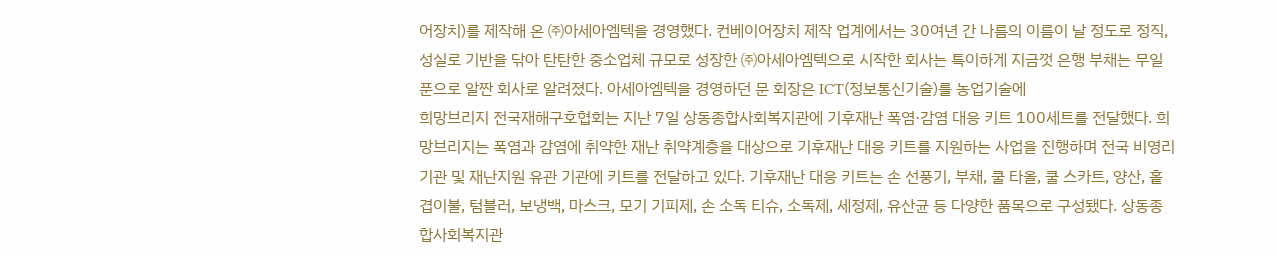어장치)를 제작해 온 ㈜아세아엠텍을 경영했다. 컨베이어장치 제작 업계에서는 30여년 간 나름의 이름이 날 정도로 정직, 성실로 기반을 닦아 탄탄한 중소업체 규모로 성장한 ㈜아세아엠텍으로 시작한 회사는 특이하게 지금껏 은행 부채는 무일푼으로 알짠 회사로 알려졌다. 아세아엠텍을 경영하던 문 회장은 ICT(정보통신기술)를 농업기술에
희망브리지 전국재해구호협회는 지난 7일 상동종합사회복지관에 기후재난 폭염·감염 대응 키트 100세트를 전달했다. 희망브리지는 폭염과 감염에 취약한 재난 취약계층을 대상으로 기후재난 대응 키트를 지원하는 사업을 진행하며 전국 비영리기관 및 재난지원 유관 기관에 키트를 전달하고 있다. 기후재난 대응 키트는 손 선풍기, 부채, 쿨 타올, 쿨 스카트, 양산, 홑겹이불, 텀블러, 보냉백, 마스크, 모기 기피제, 손 소독 티슈, 소독제, 세정제, 유산균 등 다양한 품목으로 구성됐다. 상동종합사회복지관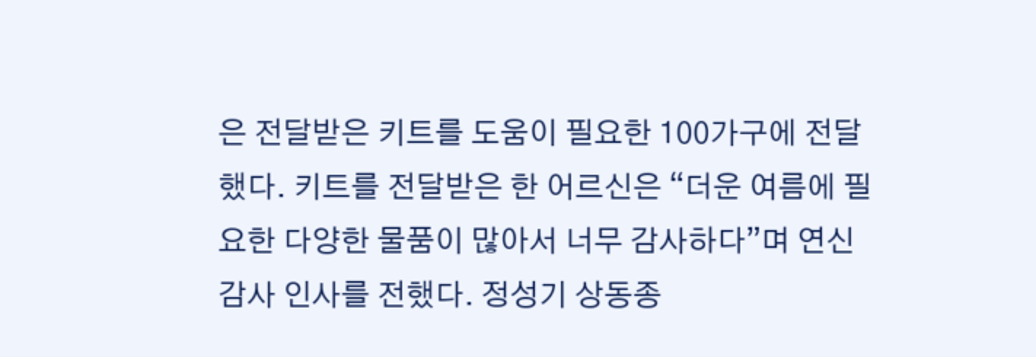은 전달받은 키트를 도움이 필요한 100가구에 전달했다. 키트를 전달받은 한 어르신은 “더운 여름에 필요한 다양한 물품이 많아서 너무 감사하다”며 연신 감사 인사를 전했다. 정성기 상동종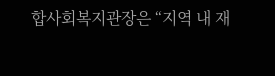합사회복지관장은 “지역 내 재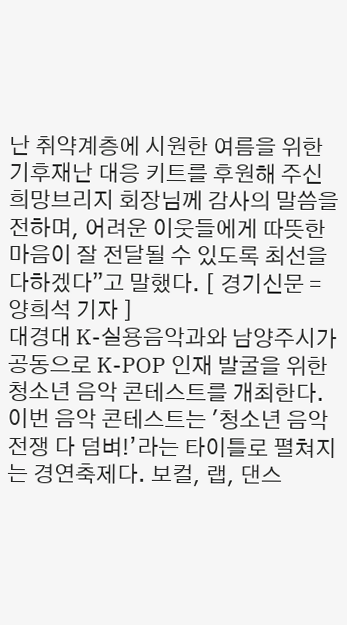난 취약계층에 시원한 여름을 위한 기후재난 대응 키트를 후원해 주신 희망브리지 회장님께 감사의 말씀을 전하며, 어려운 이웃들에게 따뜻한 마음이 잘 전달될 수 있도록 최선을 다하겠다”고 말했다. [ 경기신문 = 양희석 기자 ]
대경대 K-실용음악과와 남양주시가 공동으로 K-POP 인재 발굴을 위한 청소년 음악 콘테스트를 개최한다. 이번 음악 콘테스트는 '청소년 음악전쟁 다 덤벼!’라는 타이틀로 펼쳐지는 경연축제다. 보컬, 랩, 댄스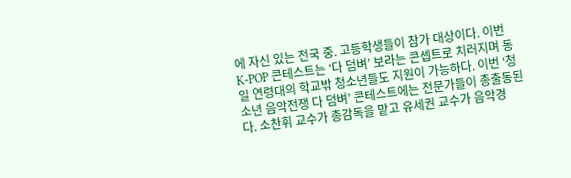에 자신 있는 전국 중. 고등학생들이 참가 대상이다. 이번 K-POP 콘테스트는 ‘다 덤벼’ 보라는 콘셉트로 치러지며 동일 연령대의 학교밖 청소년들도 지원이 가능하다. 이번 ‘청소년 음악전쟁 다 덤벼’ 콘테스트에는 전문가들이 총출동된다. 소찬휘 교수가 총감독을 맡고 유세권 교수가 음악경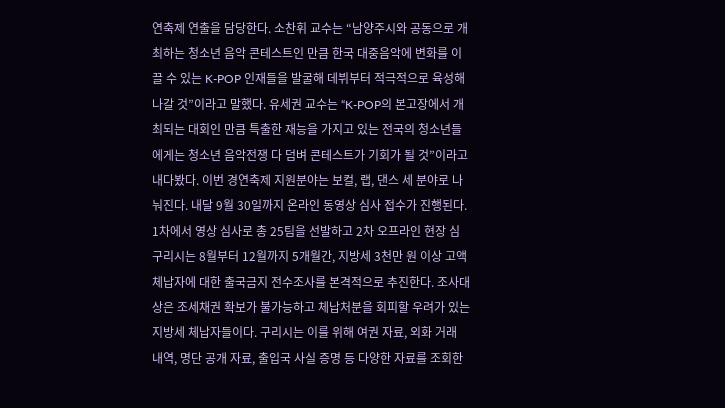연축제 연출을 담당한다. 소찬휘 교수는 “남양주시와 공동으로 개최하는 청소년 음악 콘테스트인 만큼 한국 대중음악에 변화를 이끌 수 있는 K-POP 인재들을 발굴해 데뷔부터 적극적으로 육성해 나갈 것”이라고 말했다. 유세권 교수는 “K-POP의 본고장에서 개최되는 대회인 만큼 특출한 재능을 가지고 있는 전국의 청소년들에게는 청소년 음악전쟁 다 덤벼 콘테스트가 기회가 될 것”이라고 내다봤다. 이번 경연축제 지원분야는 보컬, 랩, 댄스 세 분야로 나눠진다. 내달 9월 30일까지 온라인 동영상 심사 접수가 진행된다. 1차에서 영상 심사로 총 25팀을 선발하고 2차 오프라인 현장 심
구리시는 8월부터 12월까지 5개월간, 지방세 3천만 원 이상 고액체납자에 대한 출국금지 전수조사를 본격적으로 추진한다. 조사대상은 조세채권 확보가 불가능하고 체납처분을 회피할 우려가 있는 지방세 체납자들이다. 구리시는 이를 위해 여권 자료, 외화 거래 내역, 명단 공개 자료, 출입국 사실 증명 등 다양한 자료를 조회한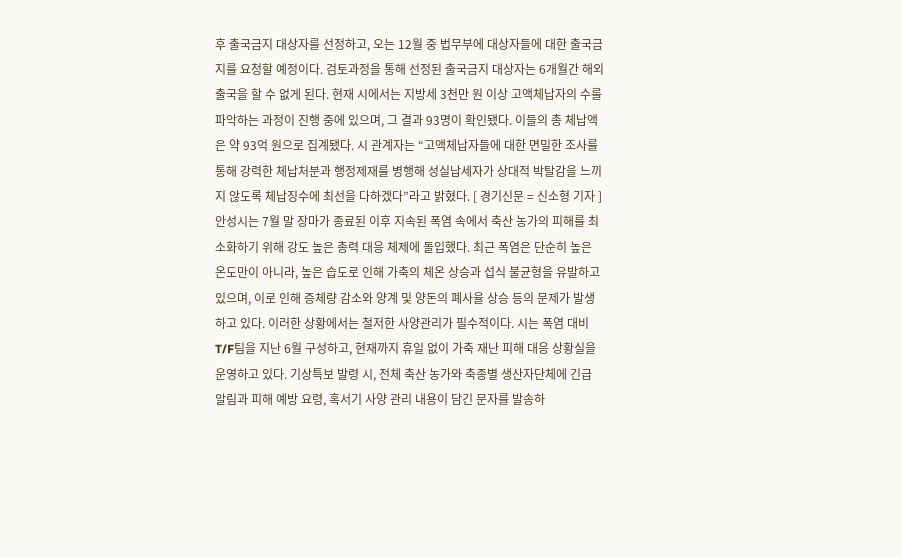후 출국금지 대상자를 선정하고, 오는 12월 중 법무부에 대상자들에 대한 출국금지를 요청할 예정이다. 검토과정을 통해 선정된 출국금지 대상자는 6개월간 해외 출국을 할 수 없게 된다. 현재 시에서는 지방세 3천만 원 이상 고액체납자의 수를 파악하는 과정이 진행 중에 있으며, 그 결과 93명이 확인됐다. 이들의 총 체납액은 약 93억 원으로 집계됐다. 시 관계자는 “고액체납자들에 대한 면밀한 조사를 통해 강력한 체납처분과 행정제재를 병행해 성실납세자가 상대적 박탈감을 느끼지 않도록 체납징수에 최선을 다하겠다”라고 밝혔다. [ 경기신문 = 신소형 기자 ]
안성시는 7월 말 장마가 종료된 이후 지속된 폭염 속에서 축산 농가의 피해를 최소화하기 위해 강도 높은 총력 대응 체제에 돌입했다. 최근 폭염은 단순히 높은 온도만이 아니라, 높은 습도로 인해 가축의 체온 상승과 섭식 불균형을 유발하고 있으며, 이로 인해 증체량 감소와 양계 및 양돈의 폐사율 상승 등의 문제가 발생하고 있다. 이러한 상황에서는 철저한 사양관리가 필수적이다. 시는 폭염 대비 T/F팀을 지난 6월 구성하고, 현재까지 휴일 없이 가축 재난 피해 대응 상황실을 운영하고 있다. 기상특보 발령 시, 전체 축산 농가와 축종별 생산자단체에 긴급 알림과 피해 예방 요령, 혹서기 사양 관리 내용이 담긴 문자를 발송하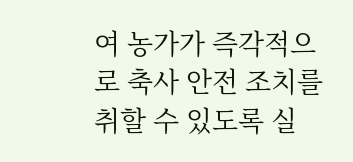여 농가가 즉각적으로 축사 안전 조치를 취할 수 있도록 실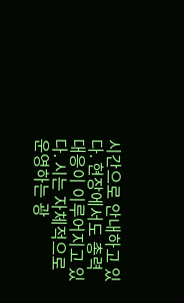시간으로 안내하고 있다. 현장에서도 총력 대응이 이루어지고 있다. 시는 자체적으로 운영하는 광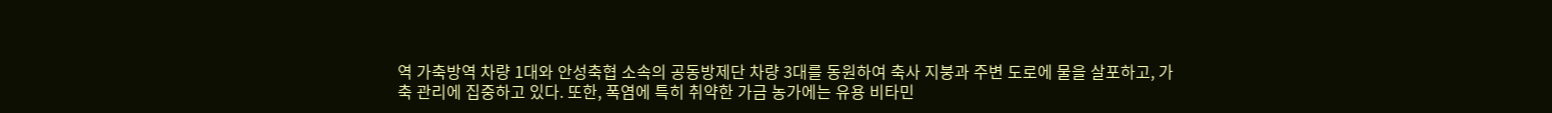역 가축방역 차량 1대와 안성축협 소속의 공동방제단 차량 3대를 동원하여 축사 지붕과 주변 도로에 물을 살포하고, 가축 관리에 집중하고 있다. 또한, 폭염에 특히 취약한 가금 농가에는 유용 비타민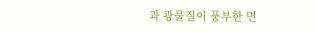과 광물질이 풍부한 면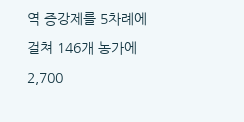역 증강제를 5차례에 걸쳐 146개 농가에 2,700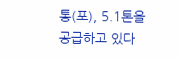통(포), 5.1톤을 공급하고 있다